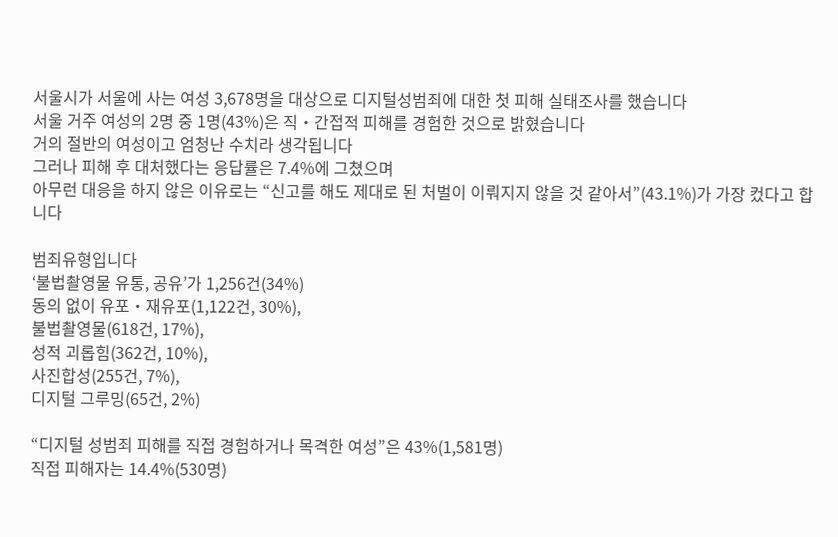서울시가 서울에 사는 여성 3,678명을 대상으로 디지털성범죄에 대한 첫 피해 실태조사를 했습니다
서울 거주 여성의 2명 중 1명(43%)은 직‧간접적 피해를 경험한 것으로 밝혔습니다
거의 절반의 여성이고 엄청난 수치라 생각됩니다
그러나 피해 후 대처했다는 응답률은 7.4%에 그쳤으며
아무런 대응을 하지 않은 이유로는 “신고를 해도 제대로 된 처벌이 이뤄지지 않을 것 같아서”(43.1%)가 가장 컸다고 합니다

범죄유형입니다
‘불법촬영물 유통, 공유’가 1,256건(34%)
동의 없이 유포‧재유포(1,122건, 30%),
불법촬영물(618건, 17%),
성적 괴롭힘(362건, 10%),
사진합성(255건, 7%),
디지털 그루밍(65건, 2%)

“디지털 성범죄 피해를 직접 경험하거나 목격한 여성”은 43%(1,581명)
직접 피해자는 14.4%(530명)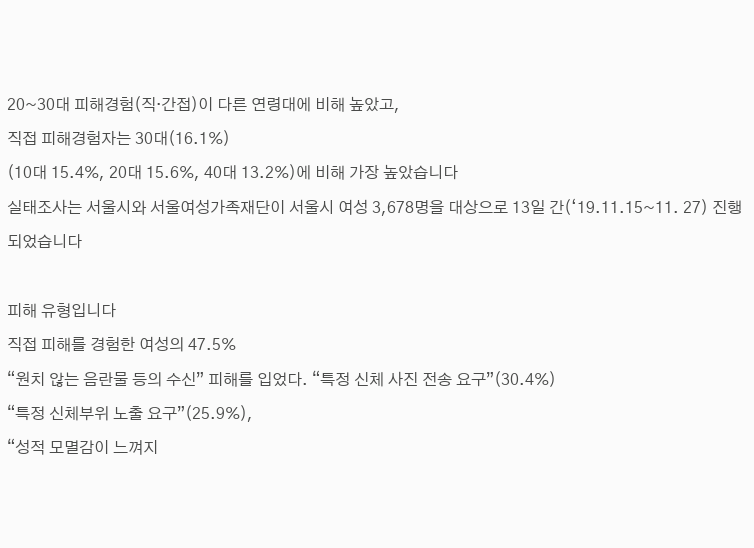20~30대 피해경험(직‧간접)이 다른 연령대에 비해 높았고,
직접 피해경험자는 30대(16.1%)
(10대 15.4%, 20대 15.6%, 40대 13.2%)에 비해 가장 높았습니다
실태조사는 서울시와 서울여성가족재단이 서울시 여성 3,678명을 대상으로 13일 간(‘19.11.15~11. 27) 진행되었습니다

피해 유형입니다
직접 피해를 경험한 여성의 47.5%
“원치 않는 음란물 등의 수신” 피해를 입었다. “특정 신체 사진 전송 요구”(30.4%)
“특정 신체부위 노출 요구”(25.9%),
“성적 모멸감이 느껴지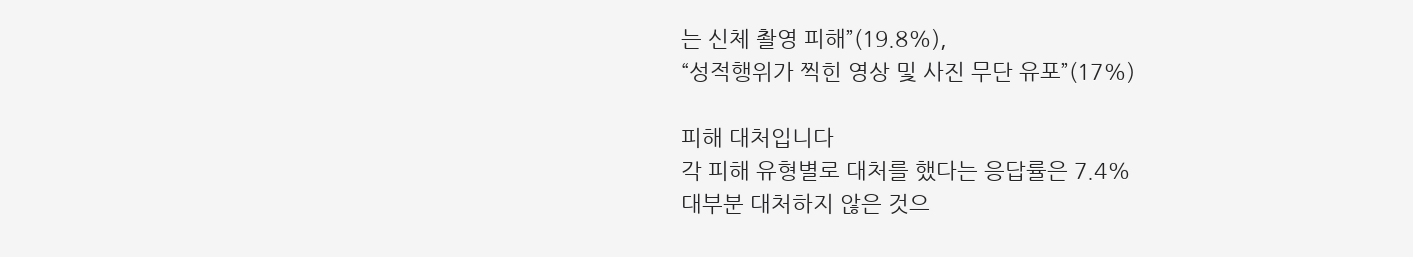는 신체 촬영 피해”(19.8%),
“성적행위가 찍힌 영상 및 사진 무단 유포”(17%)

피해 대처입니다
각 피해 유형별로 대처를 했다는 응답률은 7.4%
대부분 대처하지 않은 것으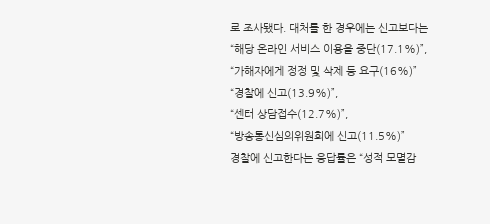로 조사됐다. 대처를 한 경우에는 신고보다는
“해당 온라인 서비스 이용을 중단(17.1%)”,
“가해자에게 정정 및 삭제 등 요구(16%)”
“경찰에 신고(13.9%)”,
“센터 상담접수(12.7%)”,
“방송통신심의위원회에 신고(11.5%)”
경찰에 신고한다는 응답률은 “성적 모멸감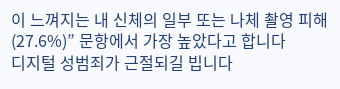이 느껴지는 내 신체의 일부 또는 나체 촬영 피해(27.6%)” 문항에서 가장 높았다고 합니다
디지털 성범죄가 근절되길 빕니다